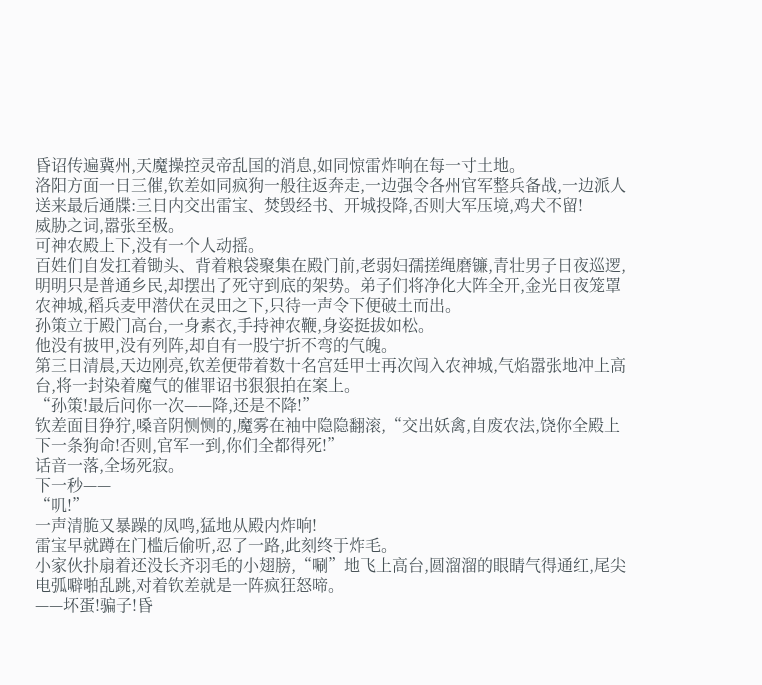昏诏传遍冀州,天魔操控灵帝乱国的消息,如同惊雷炸响在每一寸土地。
洛阳方面一日三催,钦差如同疯狗一般往返奔走,一边强令各州官军整兵备战,一边派人送来最后通牒:三日内交出雷宝、焚毁经书、开城投降,否则大军压境,鸡犬不留!
威胁之词,嚣张至极。
可神农殿上下,没有一个人动摇。
百姓们自发扛着锄头、背着粮袋聚集在殿门前,老弱妇孺搓绳磨镰,青壮男子日夜巡逻,明明只是普通乡民,却摆出了死守到底的架势。弟子们将净化大阵全开,金光日夜笼罩农神城,稻兵麦甲潜伏在灵田之下,只待一声令下便破土而出。
孙策立于殿门高台,一身素衣,手持神农鞭,身姿挺拔如松。
他没有披甲,没有列阵,却自有一股宁折不弯的气魄。
第三日清晨,天边刚亮,钦差便带着数十名宫廷甲士再次闯入农神城,气焰嚣张地冲上高台,将一封染着魔气的催罪诏书狠狠拍在案上。
“孙策!最后问你一次——降,还是不降!”
钦差面目狰狞,嗓音阴恻恻的,魔雾在袖中隐隐翻滚,“交出妖禽,自废农法,饶你全殿上下一条狗命!否则,官军一到,你们全都得死!”
话音一落,全场死寂。
下一秒——
“叽!”
一声清脆又暴躁的凤鸣,猛地从殿内炸响!
雷宝早就蹲在门槛后偷听,忍了一路,此刻终于炸毛。
小家伙扑扇着还没长齐羽毛的小翅膀,“唰”地飞上高台,圆溜溜的眼睛气得通红,尾尖电弧噼啪乱跳,对着钦差就是一阵疯狂怒啼。
——坏蛋!骗子!昏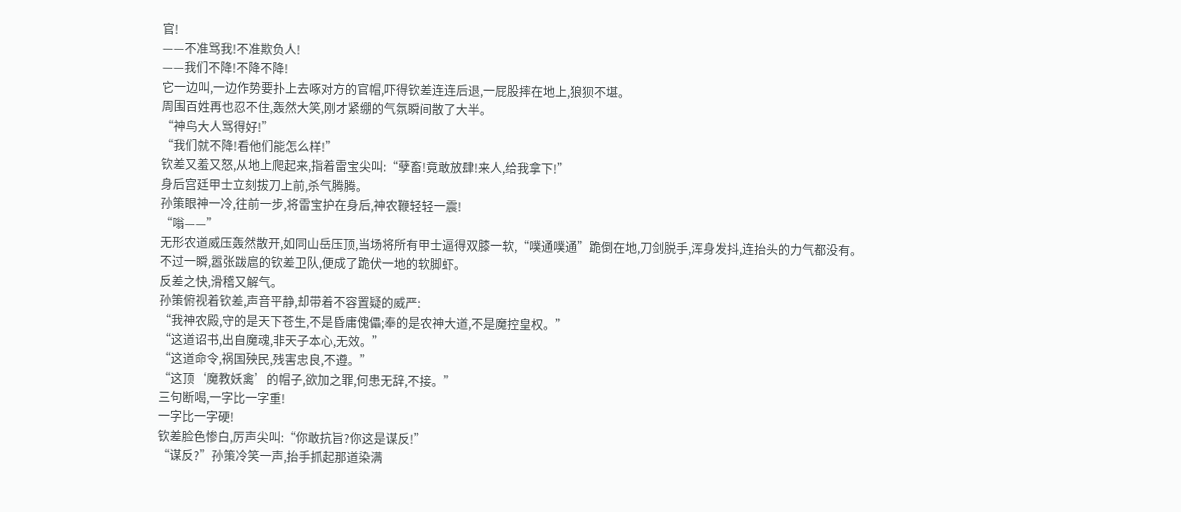官!
——不准骂我!不准欺负人!
——我们不降!不降不降!
它一边叫,一边作势要扑上去啄对方的官帽,吓得钦差连连后退,一屁股摔在地上,狼狈不堪。
周围百姓再也忍不住,轰然大笑,刚才紧绷的气氛瞬间散了大半。
“神鸟大人骂得好!”
“我们就不降!看他们能怎么样!”
钦差又羞又怒,从地上爬起来,指着雷宝尖叫:“孽畜!竟敢放肆!来人,给我拿下!”
身后宫廷甲士立刻拔刀上前,杀气腾腾。
孙策眼神一冷,往前一步,将雷宝护在身后,神农鞭轻轻一震!
“嗡——”
无形农道威压轰然散开,如同山岳压顶,当场将所有甲士逼得双膝一软,“噗通噗通”跪倒在地,刀剑脱手,浑身发抖,连抬头的力气都没有。
不过一瞬,嚣张跋扈的钦差卫队,便成了跪伏一地的软脚虾。
反差之快,滑稽又解气。
孙策俯视着钦差,声音平静,却带着不容置疑的威严:
“我神农殿,守的是天下苍生,不是昏庸傀儡;奉的是农神大道,不是魔控皇权。”
“这道诏书,出自魔魂,非天子本心,无效。”
“这道命令,祸国殃民,残害忠良,不遵。”
“这顶‘魔教妖禽’的帽子,欲加之罪,何患无辞,不接。”
三句断喝,一字比一字重!
一字比一字硬!
钦差脸色惨白,厉声尖叫:“你敢抗旨?你这是谋反!”
“谋反?”孙策冷笑一声,抬手抓起那道染满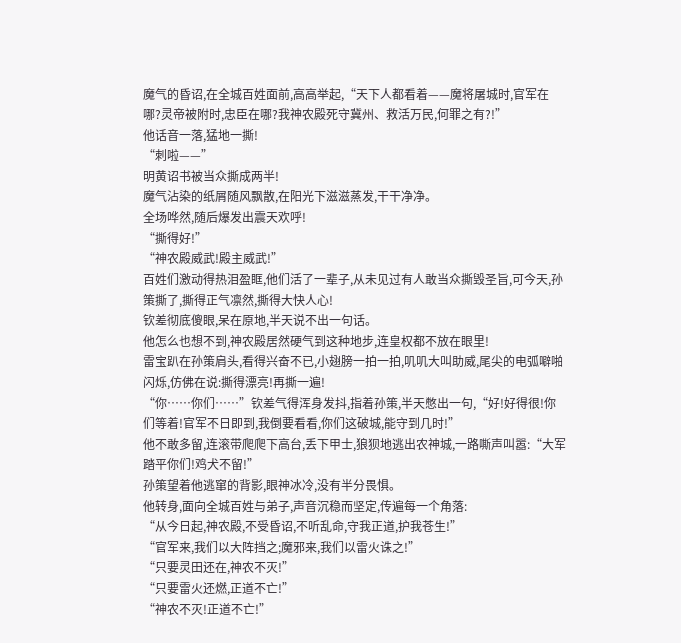魔气的昏诏,在全城百姓面前,高高举起,“天下人都看着——魔将屠城时,官军在哪?灵帝被附时,忠臣在哪?我神农殿死守冀州、救活万民,何罪之有?!”
他话音一落,猛地一撕!
“刺啦——”
明黄诏书被当众撕成两半!
魔气沾染的纸屑随风飘散,在阳光下滋滋蒸发,干干净净。
全场哗然,随后爆发出震天欢呼!
“撕得好!”
“神农殿威武!殿主威武!”
百姓们激动得热泪盈眶,他们活了一辈子,从未见过有人敢当众撕毁圣旨,可今天,孙策撕了,撕得正气凛然,撕得大快人心!
钦差彻底傻眼,呆在原地,半天说不出一句话。
他怎么也想不到,神农殿居然硬气到这种地步,连皇权都不放在眼里!
雷宝趴在孙策肩头,看得兴奋不已,小翅膀一拍一拍,叽叽大叫助威,尾尖的电弧噼啪闪烁,仿佛在说:撕得漂亮!再撕一遍!
“你……你们……”钦差气得浑身发抖,指着孙策,半天憋出一句,“好!好得很!你们等着!官军不日即到,我倒要看看,你们这破城,能守到几时!”
他不敢多留,连滚带爬爬下高台,丢下甲士,狼狈地逃出农神城,一路嘶声叫嚣:“大军踏平你们!鸡犬不留!”
孙策望着他逃窜的背影,眼神冰冷,没有半分畏惧。
他转身,面向全城百姓与弟子,声音沉稳而坚定,传遍每一个角落:
“从今日起,神农殿,不受昏诏,不听乱命,守我正道,护我苍生!”
“官军来,我们以大阵挡之;魔邪来,我们以雷火诛之!”
“只要灵田还在,神农不灭!”
“只要雷火还燃,正道不亡!”
“神农不灭!正道不亡!”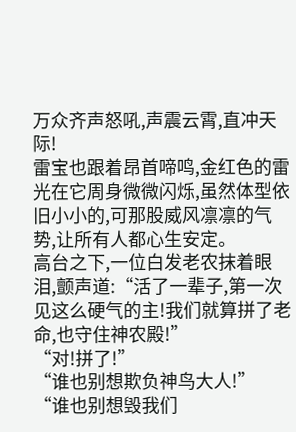万众齐声怒吼,声震云霄,直冲天际!
雷宝也跟着昂首啼鸣,金红色的雷光在它周身微微闪烁,虽然体型依旧小小的,可那股威风凛凛的气势,让所有人都心生安定。
高台之下,一位白发老农抹着眼泪,颤声道:“活了一辈子,第一次见这么硬气的主!我们就算拼了老命,也守住神农殿!”
“对!拼了!”
“谁也别想欺负神鸟大人!”
“谁也别想毁我们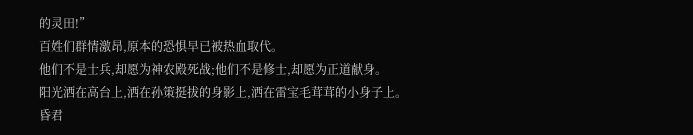的灵田!”
百姓们群情激昂,原本的恐惧早已被热血取代。
他们不是士兵,却愿为神农殿死战;他们不是修士,却愿为正道献身。
阳光洒在高台上,洒在孙策挺拔的身影上,洒在雷宝毛茸茸的小身子上。
昏君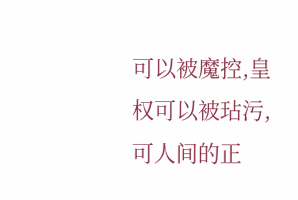可以被魔控,皇权可以被玷污,可人间的正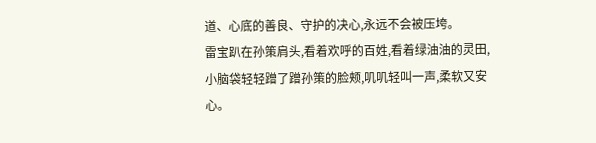道、心底的善良、守护的决心,永远不会被压垮。
雷宝趴在孙策肩头,看着欢呼的百姓,看着绿油油的灵田,小脑袋轻轻蹭了蹭孙策的脸颊,叽叽轻叫一声,柔软又安心。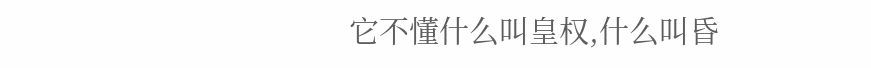它不懂什么叫皇权,什么叫昏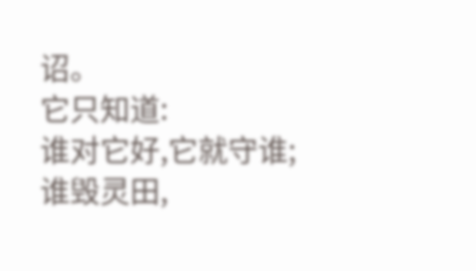诏。
它只知道:
谁对它好,它就守谁;
谁毁灵田,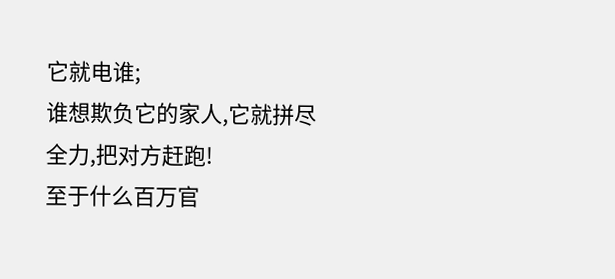它就电谁;
谁想欺负它的家人,它就拼尽全力,把对方赶跑!
至于什么百万官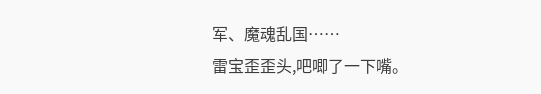军、魔魂乱国……
雷宝歪歪头,吧唧了一下嘴。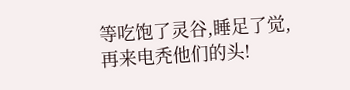等吃饱了灵谷,睡足了觉,
再来电秃他们的头!